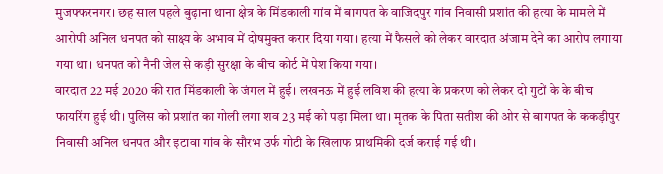मुजफ्फरनगर। छह साल पहले बुढ़ाना थाना क्षेत्र के मिंडकाली गांव में बागपत के वाजिदपुर गांव निवासी प्रशांत की हत्या के मामले में आरोपी अनिल धनपत को साक्ष्य के अभाव में दोषमुक्त करार दिया गया। हत्या में फैसले को लेकर वारदात अंजाम देने का आरोप लगाया गया था। धनपत को नैनी जेल से कड़ी सुरक्षा के बीच कोर्ट में पेश किया गया।
वारदात 22 मई 2020 की रात मिंडकाली के जंगल में हुई। लखनऊ में हुई लविश की हत्या के प्रकरण को लेकर दो गुटों के के बीच फायरिंग हुई थी। पुलिस को प्रशांत का गोली लगा शव 23 मई को पड़ा मिला था। मृतक के पिता सतीश की ओर से बागपत के ककड़ीपुर निवासी अनिल धनपत और इटावा गांव के सौरभ उर्फ गोटी के खिलाफ प्राथमिकी दर्ज कराई गई थी।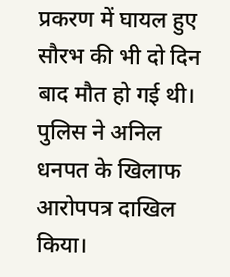प्रकरण में घायल हुए सौरभ की भी दो दिन बाद मौत हो गई थी। पुलिस ने अनिल धनपत के खिलाफ आरोपपत्र दाखिल किया।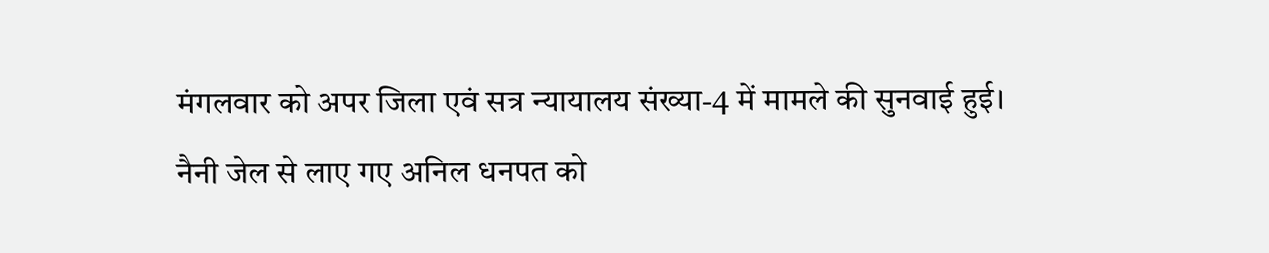मंगलवार को अपर जिला एवं सत्र न्यायालय संख्या-4 में मामले की सुनवाई हुई। नैनी जेल से लाए गए अनिल धनपत को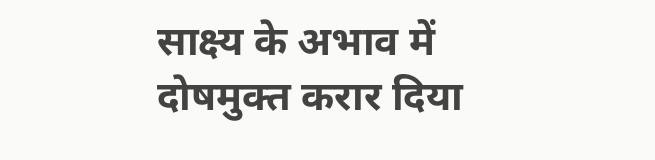साक्ष्य के अभाव में दोषमुक्त करार दिया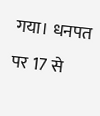गया। धनपत पर 17 से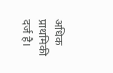अधिक प्राथमिकी दर्ज है।